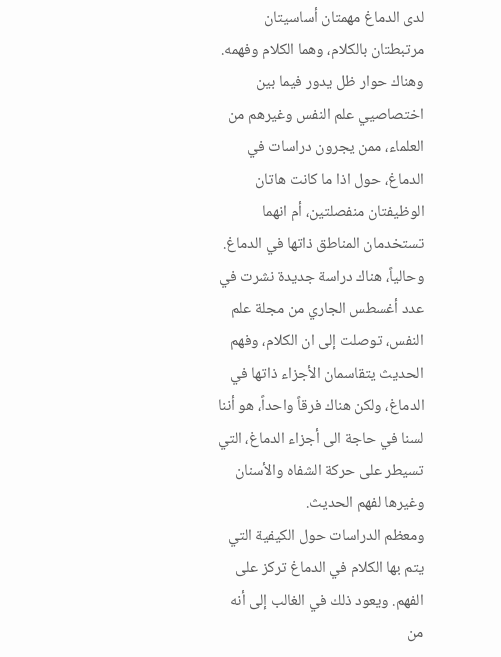لدى الدماغ مهمتان أساسيتان مرتبطتان بالكلام، وهما الكلام وفهمه. وهناك حوار ظل يدور فيما بين اختصاصيي علم النفس وغيرهم من العلماء، ممن يجرون دراسات في الدماغ، حول اذا ما كانت هاتان الوظيفتان منفصلتين، أم انهما تستخدمان المناطق ذاتها في الدماغ.
وحالياً، هناك دراسة جديدة نشرت في عدد أغسطس الجاري من مجلة علم النفس، توصلت إلى ان الكلام، وفهم الحديث يتقاسمان الأجزاء ذاتها في الدماغ، ولكن هناك فرقاً واحداً، هو أننا لسنا في حاجة الى أجزاء الدماغ، التي تسيطر على حركة الشفاه والأسنان وغيرها لفهم الحديث.
ومعظم الدراسات حول الكيفية التي يتم بها الكلام في الدماغ تركز على الفهم. ويعود ذلك في الغالب إلى أنه من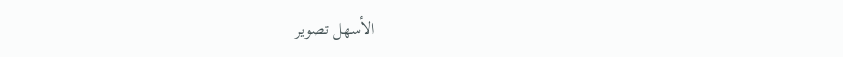الأسهل تصوير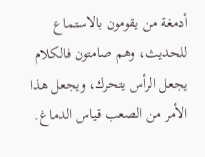أدمغة من يقومون بالاستماع للحديث، وهم صامتون فالكلام يجعل الرأس يتحرك، ويجعل هذا الأمر من الصعب قياس الدماغ.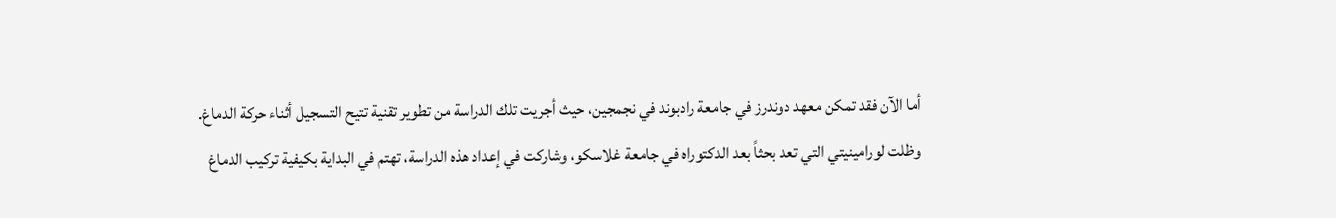أما الآن فقد تمكن معهد دوندرز في جامعة رادبوند في نجمجين، حيث أجريت تلك الدراسة من تطوير تقنية تتيح التسجيل أثناء حركة الدماغ.
وظلت لورامينيتي التي تعد بحثاً بعد الدكتوراه في جامعة غلاسكو، وشاركت في إعداد هذه الدراسة، تهتم في البداية بكيفية تركيب الدماغ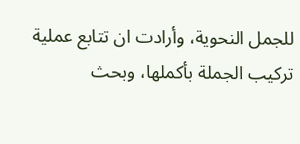للجمل النحوية، وأرادت ان تتابع عملية تركيب الجملة بأكملها، وبحث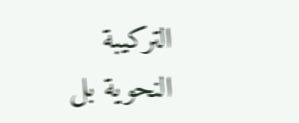التركيبة النحوية بل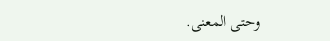وحتى المعنى.